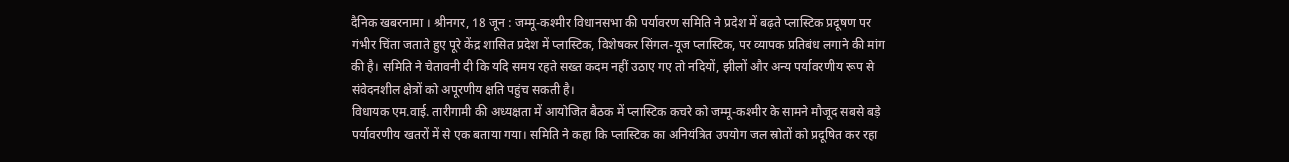दैनिक खबरनामा । श्रीनगर, 18 जून : जम्मू-कश्मीर विधानसभा की पर्यावरण समिति ने प्रदेश में बढ़ते प्लास्टिक प्रदूषण पर गंभीर चिंता जताते हुए पूरे केंद्र शासित प्रदेश में प्लास्टिक, विशेषकर सिंगल-यूज प्लास्टिक, पर व्यापक प्रतिबंध लगाने की मांग की है। समिति ने चेतावनी दी कि यदि समय रहते सख्त कदम नहीं उठाए गए तो नदियों, झीलों और अन्य पर्यावरणीय रूप से संवेदनशील क्षेत्रों को अपूरणीय क्षति पहुंच सकती है।
विधायक एम.वाई. तारीगामी की अध्यक्षता में आयोजित बैठक में प्लास्टिक कचरे को जम्मू-कश्मीर के सामने मौजूद सबसे बड़े पर्यावरणीय खतरों में से एक बताया गया। समिति ने कहा कि प्लास्टिक का अनियंत्रित उपयोग जल स्रोतों को प्रदूषित कर रहा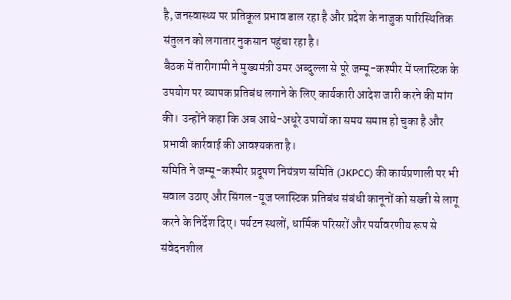है, जनस्वास्थ्य पर प्रतिकूल प्रभाव डाल रहा है और प्रदेश के नाजुक पारिस्थितिक संतुलन को लगातार नुकसान पहुंचा रहा है।
बैठक में तारीगामी ने मुख्यमंत्री उमर अब्दुल्ला से पूरे जम्मू-कश्मीर में प्लास्टिक के उपयोग पर व्यापक प्रतिबंध लगाने के लिए कार्यकारी आदेश जारी करने की मांग की। उन्होंने कहा कि अब आधे-अधूरे उपायों का समय समाप्त हो चुका है और प्रभावी कार्रवाई की आवश्यकता है।
समिति ने जम्मू-कश्मीर प्रदूषण नियंत्रण समिति (JKPCC) की कार्यप्रणाली पर भी सवाल उठाए और सिंगल-यूज प्लास्टिक प्रतिबंध संबंधी कानूनों को सख्ती से लागू करने के निर्देश दिए। पर्यटन स्थलों, धार्मिक परिसरों और पर्यावरणीय रूप से संवेदनशील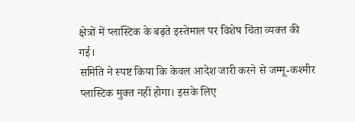क्षेत्रों में प्लास्टिक के बढ़ते इस्तेमाल पर विशेष चिंता व्यक्त की गई।
समिति ने स्पष्ट किया कि केवल आदेश जारी करने से जम्मू-कश्मीर प्लास्टिक मुक्त नहीं होगा। इसके लिए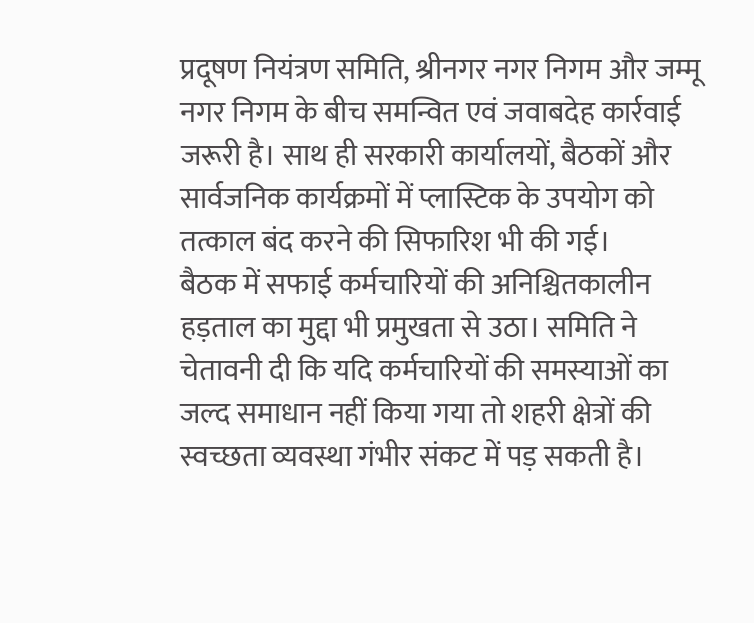प्रदूषण नियंत्रण समिति, श्रीनगर नगर निगम और जम्मू नगर निगम के बीच समन्वित एवं जवाबदेह कार्रवाई जरूरी है। साथ ही सरकारी कार्यालयों, बैठकों और सार्वजनिक कार्यक्रमों में प्लास्टिक के उपयोग को तत्काल बंद करने की सिफारिश भी की गई।
बैठक में सफाई कर्मचारियों की अनिश्चितकालीन हड़ताल का मुद्दा भी प्रमुखता से उठा। समिति ने चेतावनी दी कि यदि कर्मचारियों की समस्याओं का जल्द समाधान नहीं किया गया तो शहरी क्षेत्रों की स्वच्छता व्यवस्था गंभीर संकट में पड़ सकती है।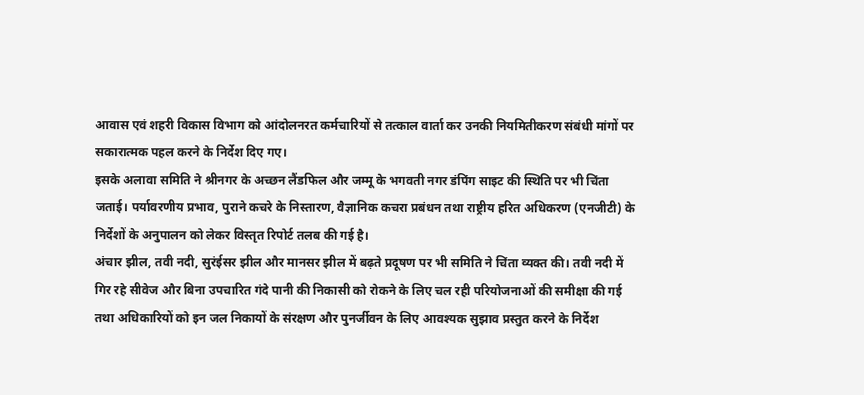आवास एवं शहरी विकास विभाग को आंदोलनरत कर्मचारियों से तत्काल वार्ता कर उनकी नियमितीकरण संबंधी मांगों पर सकारात्मक पहल करने के निर्देश दिए गए।
इसके अलावा समिति ने श्रीनगर के अच्छन लैंडफिल और जम्मू के भगवती नगर डंपिंग साइट की स्थिति पर भी चिंता जताई। पर्यावरणीय प्रभाव, पुराने कचरे के निस्तारण, वैज्ञानिक कचरा प्रबंधन तथा राष्ट्रीय हरित अधिकरण (एनजीटी) के निर्देशों के अनुपालन को लेकर विस्तृत रिपोर्ट तलब की गई है।
अंचार झील, तवी नदी, सुरंईसर झील और मानसर झील में बढ़ते प्रदूषण पर भी समिति ने चिंता व्यक्त की। तवी नदी में गिर रहे सीवेज और बिना उपचारित गंदे पानी की निकासी को रोकने के लिए चल रही परियोजनाओं की समीक्षा की गई तथा अधिकारियों को इन जल निकायों के संरक्षण और पुनर्जीवन के लिए आवश्यक सुझाव प्रस्तुत करने के निर्देश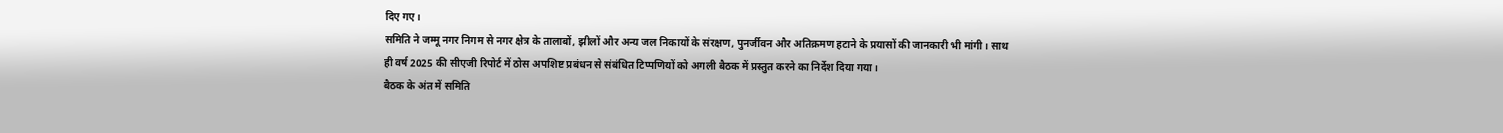दिए गए।
समिति ने जम्मू नगर निगम से नगर क्षेत्र के तालाबों, झीलों और अन्य जल निकायों के संरक्षण, पुनर्जीवन और अतिक्रमण हटाने के प्रयासों की जानकारी भी मांगी। साथ ही वर्ष 2025 की सीएजी रिपोर्ट में ठोस अपशिष्ट प्रबंधन से संबंधित टिप्पणियों को अगली बैठक में प्रस्तुत करने का निर्देश दिया गया।
बैठक के अंत में समिति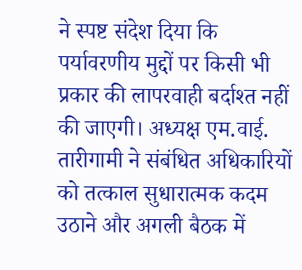ने स्पष्ट संदेश दिया कि पर्यावरणीय मुद्दों पर किसी भी प्रकार की लापरवाही बर्दाश्त नहीं की जाएगी। अध्यक्ष एम.वाई. तारीगामी ने संबंधित अधिकारियों को तत्काल सुधारात्मक कदम उठाने और अगली बैठक में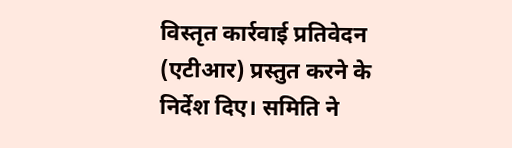विस्तृत कार्रवाई प्रतिवेदन (एटीआर) प्रस्तुत करने के निर्देश दिए। समिति ने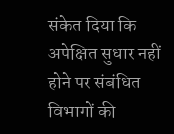संकेत दिया कि अपेक्षित सुधार नहीं होने पर संबंधित विभागों की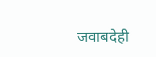जवाबदेही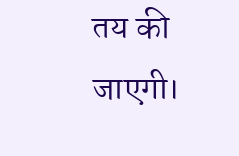तय की जाएगी।